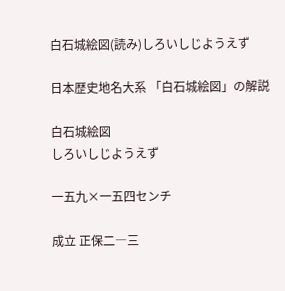白石城絵図(読み)しろいしじようえず

日本歴史地名大系 「白石城絵図」の解説

白石城絵図
しろいしじようえず

一五九×一五四センチ

成立 正保二―三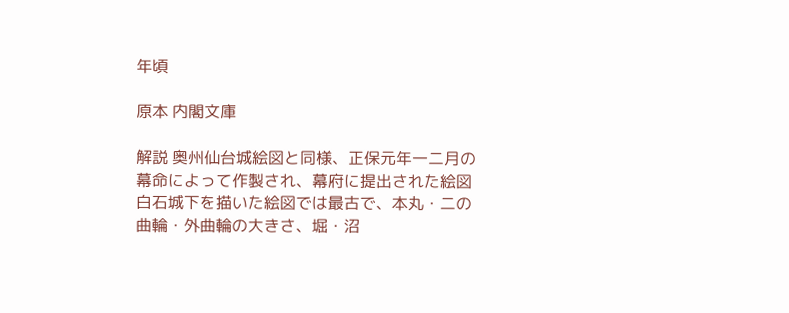年頃

原本 内閣文庫

解説 奥州仙台城絵図と同様、正保元年一二月の幕命によって作製され、幕府に提出された絵図白石城下を描いた絵図では最古で、本丸・二の曲輪・外曲輪の大きさ、堀・沼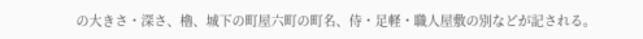の大きさ・深さ、櫓、城下の町屋六町の町名、侍・足軽・職人屋敷の別などが記される。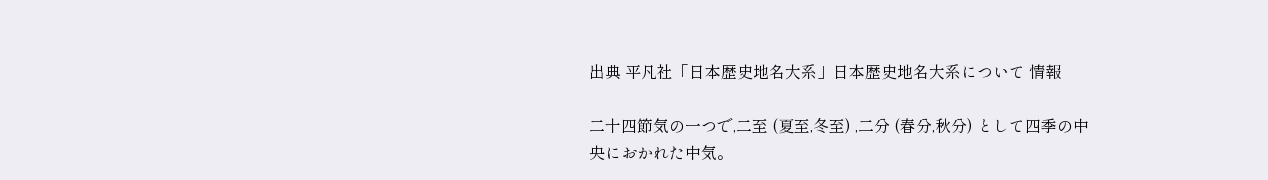出典 平凡社「日本歴史地名大系」日本歴史地名大系について 情報

二十四節気の一つで,二至 (夏至,冬至) ,二分 (春分,秋分) として四季の中央におかれた中気。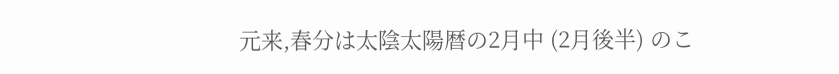元来,春分は太陰太陽暦の2月中 (2月後半) のこ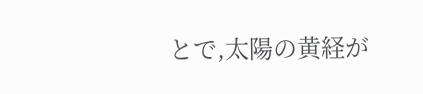とで,太陽の黄経が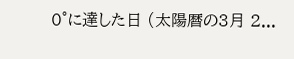0°に達した日 (太陽暦の3月 2...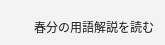春分の用語解説を読む